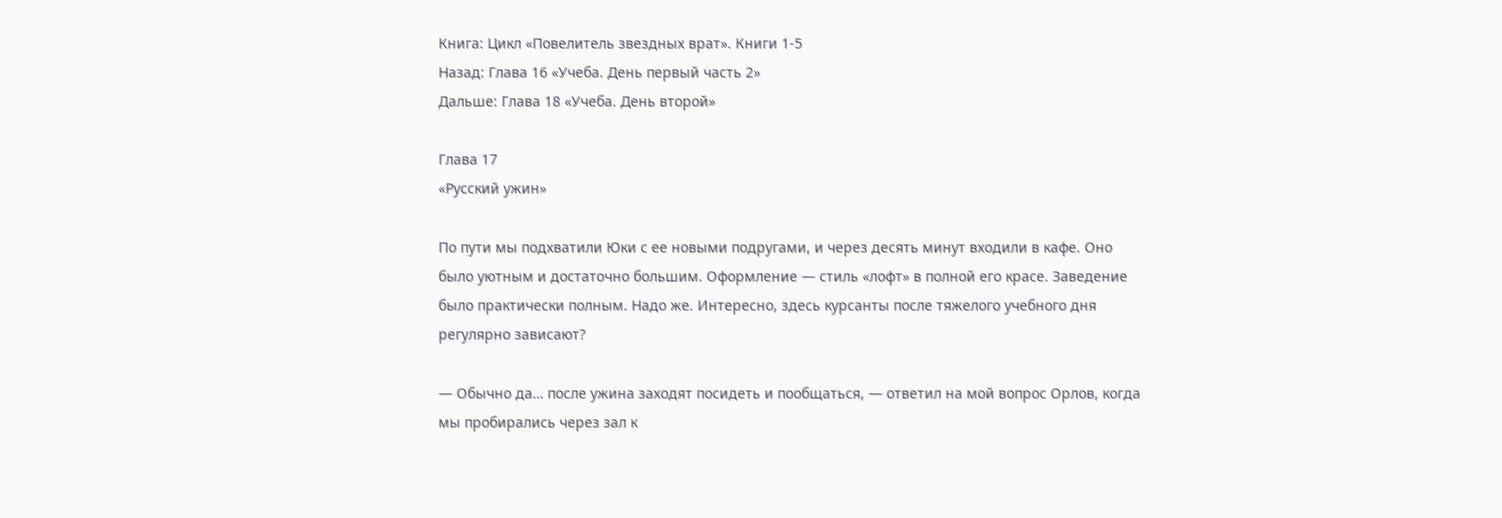Книга: Цикл «Повелитель звездных врат». Книги 1-5
Назад: Глава 16 «Учеба. День первый часть 2»
Дальше: Глава 18 «Учеба. День второй»

Глава 17
«Русский ужин»

По пути мы подхватили Юки с ее новыми подругами, и через десять минут входили в кафе. Оно было уютным и достаточно большим. Оформление — стиль «лофт» в полной его красе. Заведение было практически полным. Надо же. Интересно, здесь курсанты после тяжелого учебного дня регулярно зависают?

— Обычно да… после ужина заходят посидеть и пообщаться, — ответил на мой вопрос Орлов, когда мы пробирались через зал к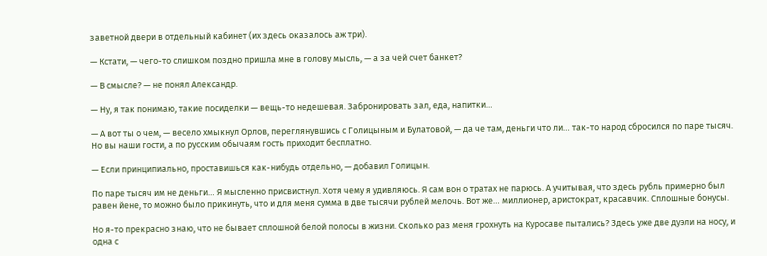заветной двери в отдельный кабинет (их здесь оказалось аж три).

— Кстати, — чего-то слишком поздно пришла мне в голову мысль, — а за чей счет банкет?

— В смысле? — не понял Александр.

— Ну, я так понимаю, такие посиделки — вещь-то недешевая. Забронировать зал, еда, напитки…

— А вот ты о чем, — весело хмыкнул Орлов, переглянувшись с Голицыным и Булатовой, — да че там, деньги что ли… так-то народ сбросился по паре тысяч. Но вы наши гости, а по русским обычаям гость приходит бесплатно.

— Если принципиально, проставишься как-нибудь отдельно, — добавил Голицын.

По паре тысяч им не деньги… Я мысленно присвистнул. Хотя чему я удивляюсь. Я сам вон о тратах не парюсь. А учитывая, что здесь рубль примерно был равен йене, то можно было прикинуть, что и для меня сумма в две тысячи рублей мелочь. Вот же… миллионер, аристократ, красавчик. Сплошные бонусы.

Но я-то прекрасно знаю, что не бывает сплошной белой полосы в жизни. Сколько раз меня грохнуть на Куросаве пытались? Здесь уже две дуэли на носу, и одна с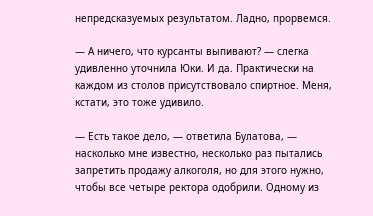непредсказуемых результатом. Ладно, прорвемся.

— А ничего, что курсанты выпивают? — слегка удивленно уточнила Юки. И да. Практически на каждом из столов присутствовало спиртное. Меня, кстати, это тоже удивило.

— Есть такое дело, — ответила Булатова, — насколько мне известно, несколько раз пытались запретить продажу алкоголя, но для этого нужно, чтобы все четыре ректора одобрили. Одному из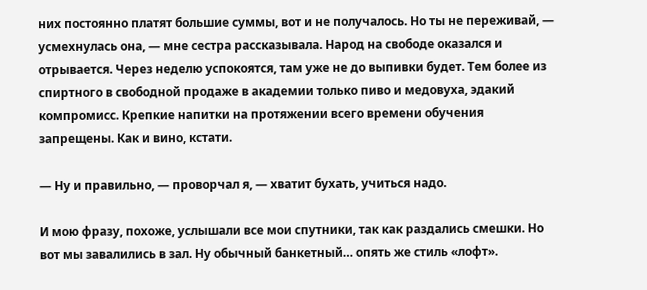них постоянно платят большие суммы, вот и не получалось. Но ты не переживай, — усмехнулась она, — мне сестра рассказывала. Народ на свободе оказался и отрывается. Через неделю успокоятся, там уже не до выпивки будет. Тем более из спиртного в свободной продаже в академии только пиво и медовуха, эдакий компромисс. Крепкие напитки на протяжении всего времени обучения запрещены. Как и вино, кстати.

— Ну и правильно, — проворчал я, — хватит бухать, учиться надо.

И мою фразу, похоже, услышали все мои спутники, так как раздались смешки. Но вот мы завалились в зал. Ну обычный банкетный… опять же стиль «лофт».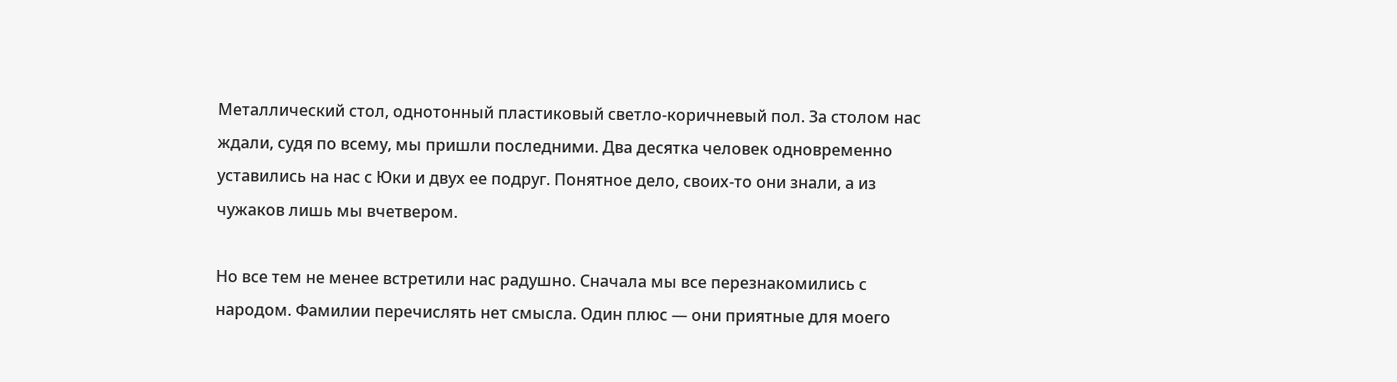Металлический стол, однотонный пластиковый светло-коричневый пол. За столом нас ждали, судя по всему, мы пришли последними. Два десятка человек одновременно уставились на нас с Юки и двух ее подруг. Понятное дело, своих-то они знали, а из чужаков лишь мы вчетвером.

Но все тем не менее встретили нас радушно. Сначала мы все перезнакомились с народом. Фамилии перечислять нет смысла. Один плюс — они приятные для моего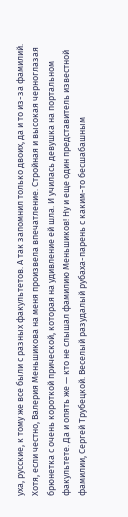уха, русские, к тому же все были с разных факультетов. А так запомнил только двоих, да и то из-за фамилий. Хотя, если честно, Валерия Меньшикова на меня произвела впечатление. Стройная и высокая черноглазая брюнетка с очень короткой прической, которая на удивление ей шла. И училась девушка на портальном факультете. Да и опять же — кто не слышал фамилию Меньшиков! Ну и еще один представитель известной фамилии, Сергей Трубецкой. Веселый разудалый рубаха-парень с каким-то бесшабашным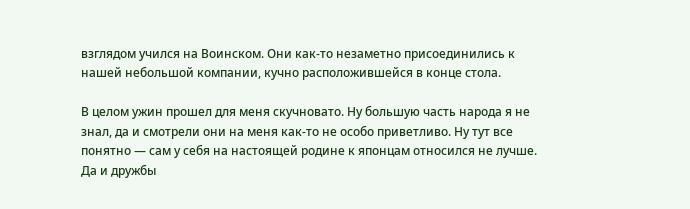взглядом учился на Воинском. Они как-то незаметно присоединились к нашей небольшой компании, кучно расположившейся в конце стола.

В целом ужин прошел для меня скучновато. Ну большую часть народа я не знал, да и смотрели они на меня как-то не особо приветливо. Ну тут все понятно — сам у себя на настоящей родине к японцам относился не лучше. Да и дружбы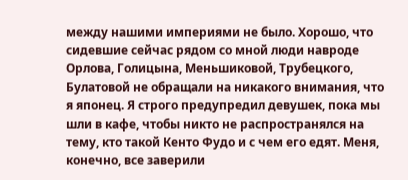между нашими империями не было. Хорошо, что сидевшие сейчас рядом со мной люди навроде Орлова, Голицына, Меньшиковой, Трубецкого, Булатовой не обращали на никакого внимания, что я японец. Я строго предупредил девушек, пока мы шли в кафе, чтобы никто не распространялся на тему, кто такой Кенто Фудо и с чем его едят. Меня, конечно, все заверили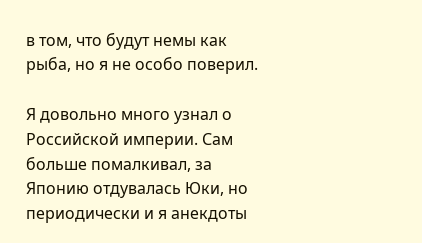в том, что будут немы как рыба, но я не особо поверил.

Я довольно много узнал о Российской империи. Сам больше помалкивал, за Японию отдувалась Юки, но периодически и я анекдоты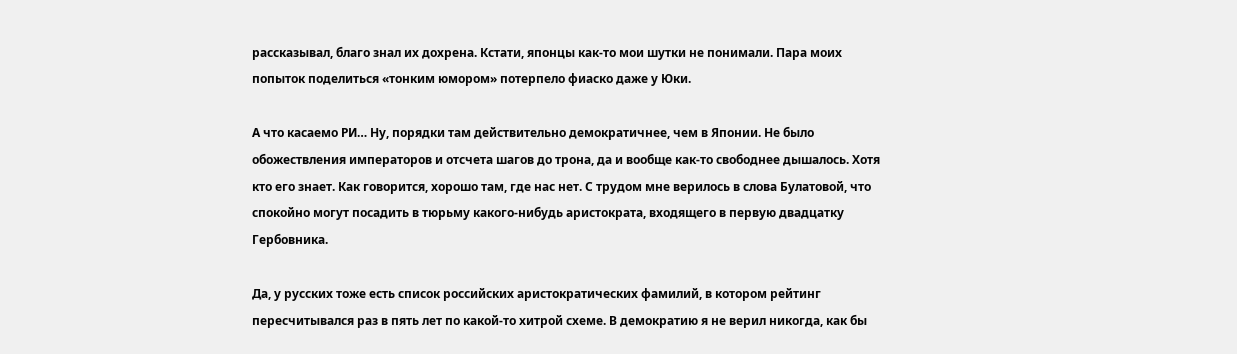рассказывал, благо знал их дохрена. Кстати, японцы как-то мои шутки не понимали. Пара моих попыток поделиться «тонким юмором» потерпело фиаско даже у Юки.

А что касаемо РИ… Ну, порядки там действительно демократичнее, чем в Японии. Не было обожествления императоров и отсчета шагов до трона, да и вообще как-то свободнее дышалось. Хотя кто его знает. Как говорится, хорошо там, где нас нет. С трудом мне верилось в слова Булатовой, что спокойно могут посадить в тюрьму какого-нибудь аристократа, входящего в первую двадцатку Гербовника.

Да, у русских тоже есть список российских аристократических фамилий, в котором рейтинг пересчитывался раз в пять лет по какой-то хитрой схеме. В демократию я не верил никогда, как бы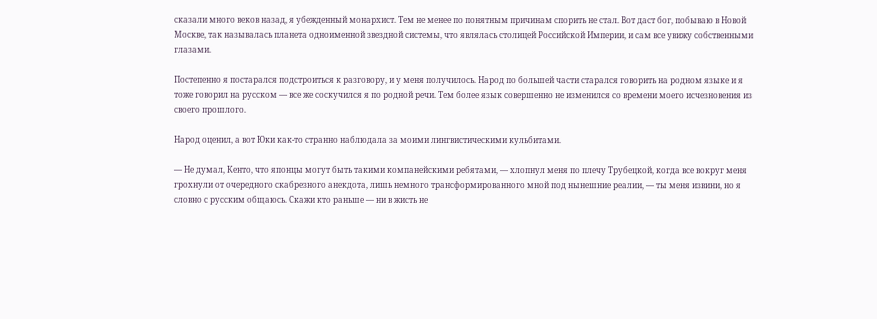сказали много веков назад, я убежденный монархист. Тем не менее по понятным причинам спорить не стал. Вот даст бог, побываю в Новой Москве, так называлась планета одноименной звездной системы, что являлась столицей Российской Империи, и сам все увижу собственными глазами.

Постепенно я постарался подстроиться к разговору, и у меня получилось. Народ по большей части старался говорить на родном языке и я тоже говорил на русском — все же соскучился я по родной речи. Тем более язык совершенно не изменился со времени моего исчезновения из своего прошлого.

Народ оценил, а вот Юки как-то странно наблюдала за моими лингвистическими кульбитами.

— Не думал, Кенто, что японцы могут быть такими компанейскими ребятами, — хлопнул меня по плечу Трубецкой, когда все вокруг меня грохнули от очередного скабрезного анекдота, лишь немного трансформированного мной под нынешние реалии, — ты меня извини, но я словно с русским общаюсь. Скажи кто раньше — ни в жисть не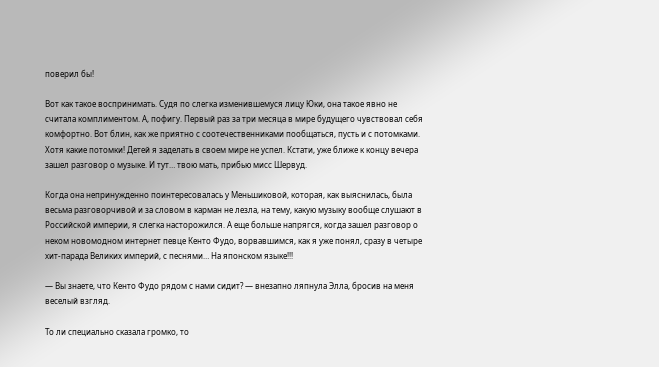поверил бы!

Вот как такое воспринимать. Судя по слегка изменившемуся лицу Юки, она такое явно не считала комплиментом. А, пофигу. Первый раз за три месяца в мире будущего чувствовал себя комфортно. Вот блин, как же приятно с соотечественниками пообщаться, пусть и с потомками. Хотя какие потомки! Детей я заделать в своем мире не успел. Кстати, уже ближе к концу вечера зашел разговор о музыке. И тут… твою мать, прибью мисс Шервуд.

Когда она непринужденно поинтересовалась у Меньшиковой, которая, как выяснилась, была весьма разговорчивой и за словом в карман не лезла, на тему, какую музыку вообще слушают в Российской империи, я слегка насторожился. А еще больше напрягся, когда зашел разговор о неком новомодном интернет певце Кенто Фудо, ворвавшимся, как я уже понял, сразу в четыре хит-парада Великих империй, с песнями… На японском языке!!!

— Вы знаете, что Кенто Фудо рядом с нами сидит? — внезапно ляпнула Элла, бросив на меня веселый взгляд.

То ли специально сказала громко, то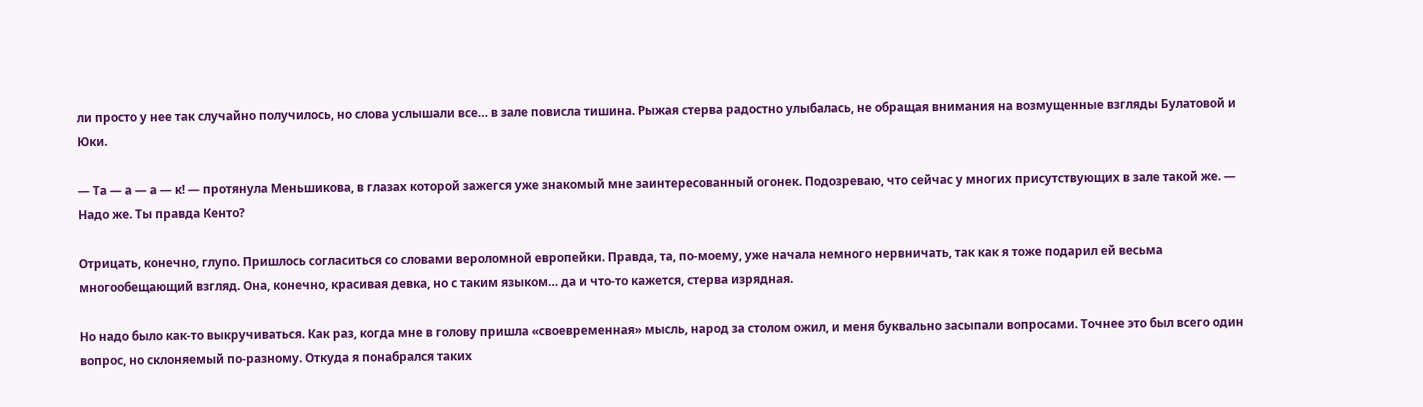ли просто у нее так случайно получилось, но слова услышали все… в зале повисла тишина. Рыжая стерва радостно улыбалась, не обращая внимания на возмущенные взгляды Булатовой и Юки.

— Та — а — а — к! — протянула Меньшикова, в глазах которой зажегся уже знакомый мне заинтересованный огонек. Подозреваю, что сейчас у многих присутствующих в зале такой же. — Надо же. Ты правда Кенто?

Отрицать, конечно, глупо. Пришлось согласиться со словами вероломной европейки. Правда, та, по-моему, уже начала немного нервничать, так как я тоже подарил ей весьма многообещающий взгляд. Она, конечно, красивая девка, но с таким языком… да и что-то кажется, стерва изрядная.

Но надо было как-то выкручиваться. Как раз, когда мне в голову пришла «своевременная» мысль, народ за столом ожил, и меня буквально засыпали вопросами. Точнее это был всего один вопрос, но склоняемый по-разному. Откуда я понабрался таких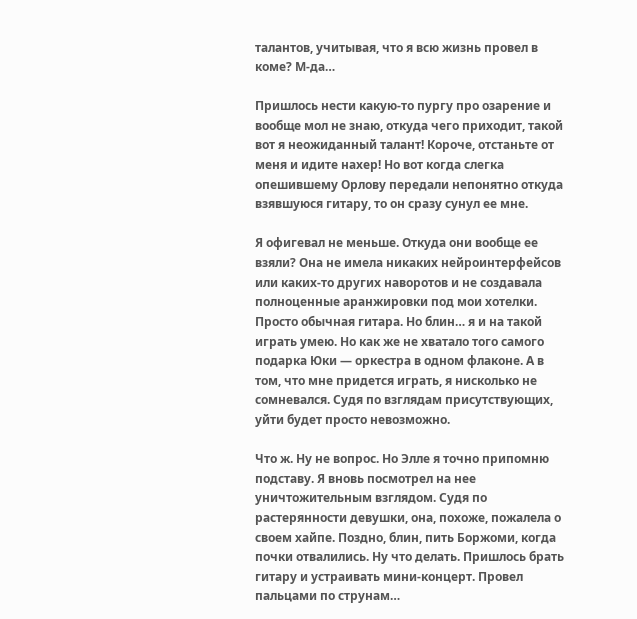талантов, учитывая, что я всю жизнь провел в коме? М-да…

Пришлось нести какую-то пургу про озарение и вообще мол не знаю, откуда чего приходит, такой вот я неожиданный талант! Короче, отстаньте от меня и идите нахер! Но вот когда слегка опешившему Орлову передали непонятно откуда взявшуюся гитару, то он сразу сунул ее мне.

Я офигевал не меньше. Откуда они вообще ее взяли? Она не имела никаких нейроинтерфейсов или каких-то других наворотов и не создавала полноценные аранжировки под мои хотелки. Просто обычная гитара. Но блин… я и на такой играть умею. Но как же не хватало того самого подарка Юки — оркестра в одном флаконе. А в том, что мне придется играть, я нисколько не сомневался. Судя по взглядам присутствующих, уйти будет просто невозможно.

Что ж. Ну не вопрос. Но Элле я точно припомню подставу. Я вновь посмотрел на нее уничтожительным взглядом. Судя по растерянности девушки, она, похоже, пожалела о своем хайпе. Поздно, блин, пить Боржоми, когда почки отвалились. Ну что делать. Пришлось брать гитару и устраивать мини-концерт. Провел пальцами по струнам…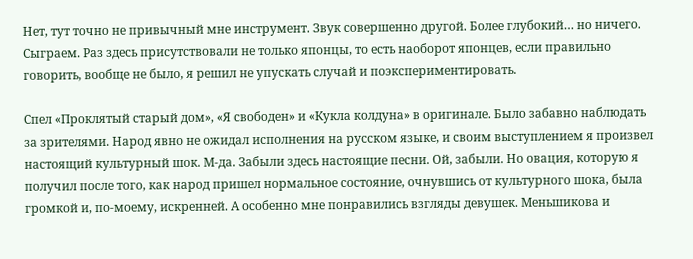Нет, тут точно не привычный мне инструмент. Звук совершенно другой. Более глубокий… но ничего. Сыграем. Раз здесь присутствовали не только японцы, то есть наоборот японцев, если правильно говорить, вообще не было, я решил не упускать случай и поэкспериментировать.

Спел «Проклятый старый дом», «Я свободен» и «Кукла колдуна» в оригинале. Было забавно наблюдать за зрителями. Народ явно не ожидал исполнения на русском языке, и своим выступлением я произвел настоящий культурный шок. М-да. Забыли здесь настоящие песни. Ой, забыли. Но овация, которую я получил после того, как народ пришел нормальное состояние, очнувшись от культурного шока, была громкой и, по-моему, искренней. А особенно мне понравились взгляды девушек. Меньшикова и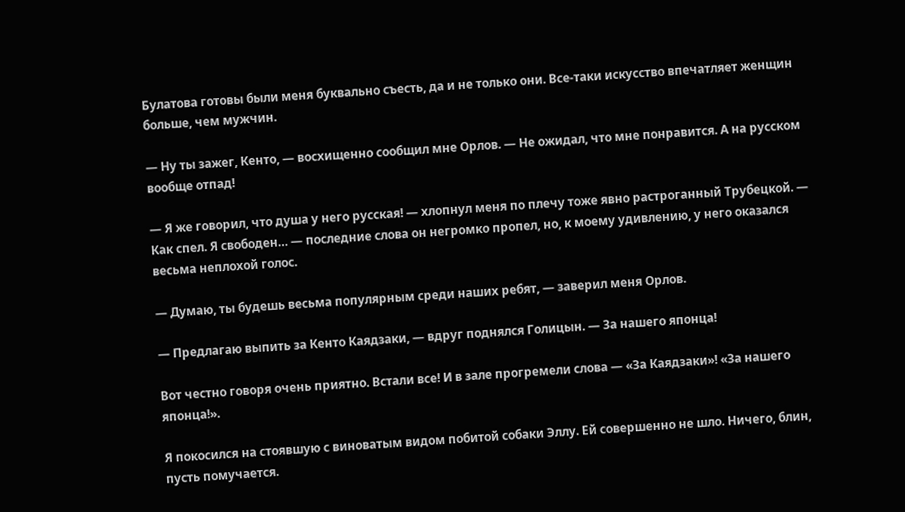Булатова готовы были меня буквально съесть, да и не только они. Все-таки искусство впечатляет женщин больше, чем мужчин.

— Ну ты зажег, Кенто, — восхищенно сообщил мне Орлов. — Не ожидал, что мне понравится. А на русском вообще отпад!

— Я же говорил, что душа у него русская! — хлопнул меня по плечу тоже явно растроганный Трубецкой. — Как спел. Я свободен… — последние слова он негромко пропел, но, к моему удивлению, у него оказался весьма неплохой голос.

— Думаю, ты будешь весьма популярным среди наших ребят, — заверил меня Орлов.

— Предлагаю выпить за Кенто Каядзаки, — вдруг поднялся Голицын. — За нашего японца!

Вот честно говоря очень приятно. Встали все! И в зале прогремели слова — «За Каядзаки»! «За нашего японца!».

Я покосился на стоявшую с виноватым видом побитой собаки Эллу. Ей совершенно не шло. Ничего, блин, пусть помучается.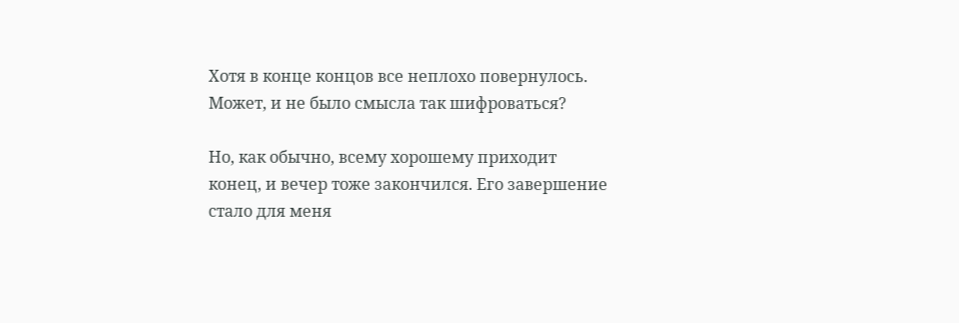Хотя в конце концов все неплохо повернулось. Может, и не было смысла так шифроваться?

Но, как обычно, всему хорошему приходит конец, и вечер тоже закончился. Его завершение стало для меня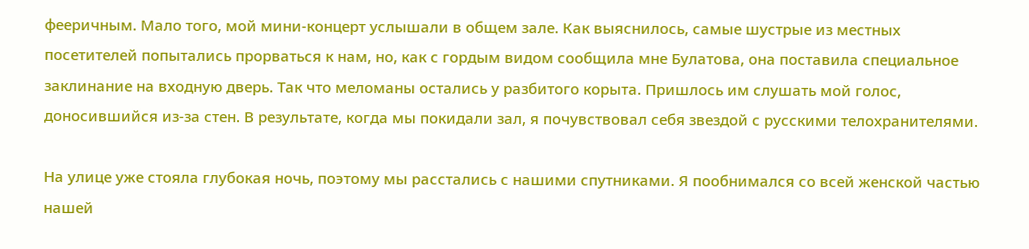фееричным. Мало того, мой мини-концерт услышали в общем зале. Как выяснилось, самые шустрые из местных посетителей попытались прорваться к нам, но, как с гордым видом сообщила мне Булатова, она поставила специальное заклинание на входную дверь. Так что меломаны остались у разбитого корыта. Пришлось им слушать мой голос, доносившийся из-за стен. В результате, когда мы покидали зал, я почувствовал себя звездой с русскими телохранителями.

На улице уже стояла глубокая ночь, поэтому мы расстались с нашими спутниками. Я пообнимался со всей женской частью нашей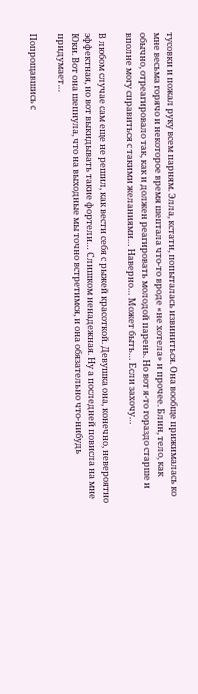тусовки и пожал руку всем парням. Элла, кстати, попыталась извиниться. Она вообще прижималась ко мне весьма горячо и некоторое время шептала что-то вроде «не хотела» и прочее. Блин, тело, как обычно, отреагировало так, как и должен реагировать молодой парень. Но вот я-то гораздо старше и вполне могу справиться с такими желаниями… Наверно… Может быть… Если захочу…

В любом случае сам еще не решил, как вести себя с рыжей красоткой. Девушка она, конечно, невероятно эффектная, но вот выкидывать такие фортели… Слишком ненадежная. Ну а последней повисла на мне Юки. Вот она шепнула, что на выходные мы точно встретимся, и она обязательно что-нибудь придумает…

Попрощавшись с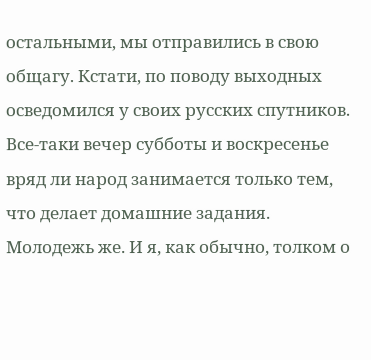остальными, мы отправились в свою общагу. Кстати, по поводу выходных осведомился у своих русских спутников. Все-таки вечер субботы и воскресенье вряд ли народ занимается только тем, что делает домашние задания. Молодежь же. И я, как обычно, толком о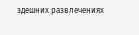здешних развлечениях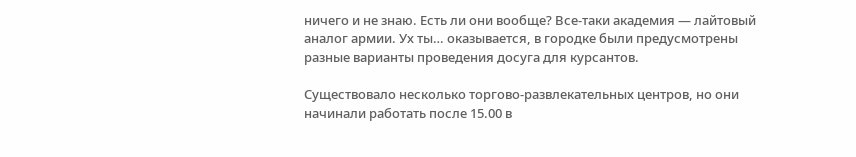ничего и не знаю. Есть ли они вообще? Все-таки академия — лайтовый аналог армии. Ух ты… оказывается, в городке были предусмотрены разные варианты проведения досуга для курсантов.

Существовало несколько торгово-развлекательных центров, но они начинали работать после 15.00 в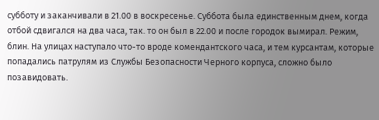субботу и заканчивали в 21.00 в воскресенье. Суббота была единственным днем, когда отбой сдвигался на два часа, так. то он был в 22.00 и после городок вымирал. Режим, блин. На улицах наступало что-то вроде комендантского часа, и тем курсантам, которые попадались патрулям из Службы Безопасности Черного корпуса, сложно было позавидовать.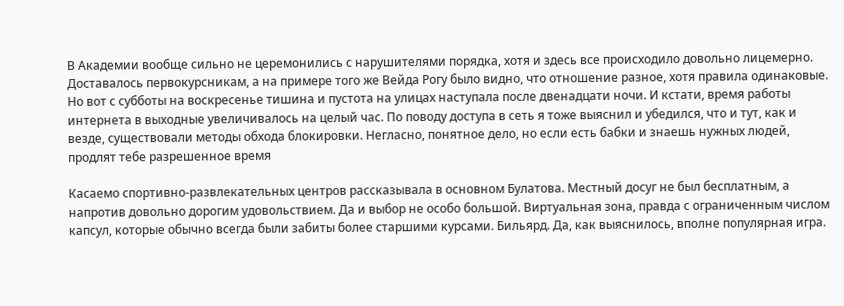В Академии вообще сильно не церемонились с нарушителями порядка, хотя и здесь все происходило довольно лицемерно. Доставалось первокурсникам, а на примере того же Вейда Рогу было видно, что отношение разное, хотя правила одинаковые. Но вот с субботы на воскресенье тишина и пустота на улицах наступала после двенадцати ночи. И кстати, время работы интернета в выходные увеличивалось на целый час. По поводу доступа в сеть я тоже выяснил и убедился, что и тут, как и везде, существовали методы обхода блокировки. Негласно, понятное дело, но если есть бабки и знаешь нужных людей, продлят тебе разрешенное время

Касаемо спортивно-развлекательных центров рассказывала в основном Булатова. Местный досуг не был бесплатным, а напротив довольно дорогим удовольствием. Да и выбор не особо большой. Виртуальная зона, правда с ограниченным числом капсул, которые обычно всегда были забиты более старшими курсами. Бильярд. Да, как выяснилось, вполне популярная игра.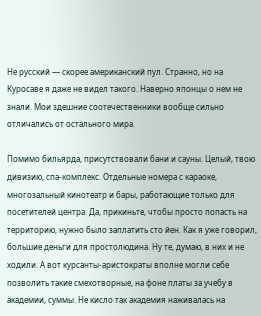Не русский — скорее американский пул. Странно, но на Куросаве я даже не видел такого. Наверно японцы о нем не знали. Мои здешние соотечественники вообще сильно отличались от остального мира.

Помимо бильярда, присутствовали бани и сауны. Целый, твою дивизию, спа-комплекс. Отдельные номера с караоке, многозальный кинотеатр и бары, работающие только для посетителей центра. Да, прикиньте, чтобы просто попасть на территорию, нужно было заплатить сто йен. Как я уже говорил, большие деньги для простолюдина. Ну те, думаю, в них и не ходили. А вот курсанты-аристократы вполне могли себе позволить такие смехотворные, на фоне платы за учебу в академии, суммы. Не кисло так академия наживалась на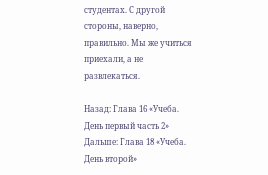студентах. С другой стороны, наверно, правильно. Мы же учиться приехали, а не развлекаться.

Назад: Глава 16 «Учеба. День первый часть 2»
Дальше: Глава 18 «Учеба. День второй»